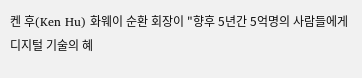켄 후(Ken Hu) 화웨이 순환 회장이 "향후 5년간 5억명의 사람들에게 디지털 기술의 혜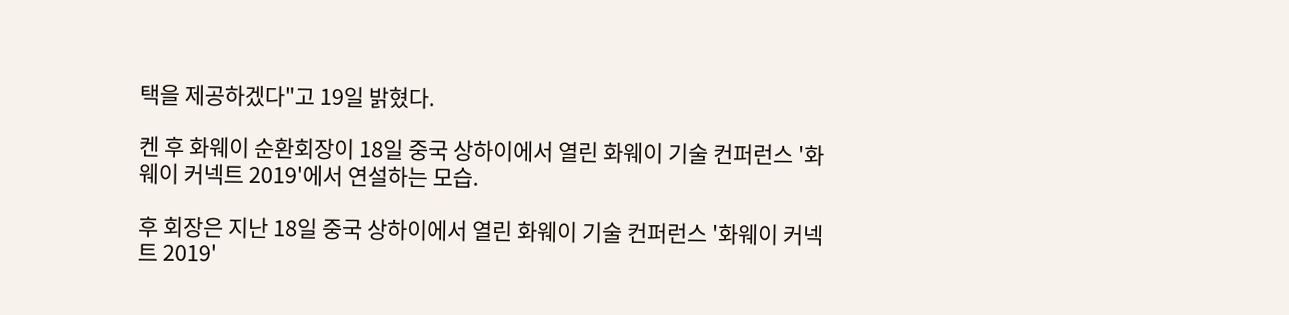택을 제공하겠다"고 19일 밝혔다.

켄 후 화웨이 순환회장이 18일 중국 상하이에서 열린 화웨이 기술 컨퍼런스 '화웨이 커넥트 2019'에서 연설하는 모습.

후 회장은 지난 18일 중국 상하이에서 열린 화웨이 기술 컨퍼런스 '화웨이 커넥트 2019'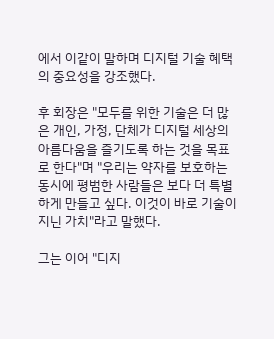에서 이같이 말하며 디지털 기술 혜택의 중요성을 강조했다.

후 회장은 "모두를 위한 기술은 더 많은 개인, 가정, 단체가 디지털 세상의 아름다움을 즐기도록 하는 것을 목표로 한다"며 "우리는 약자를 보호하는 동시에 평범한 사람들은 보다 더 특별하게 만들고 싶다. 이것이 바로 기술이 지닌 가치"라고 말했다.

그는 이어 "디지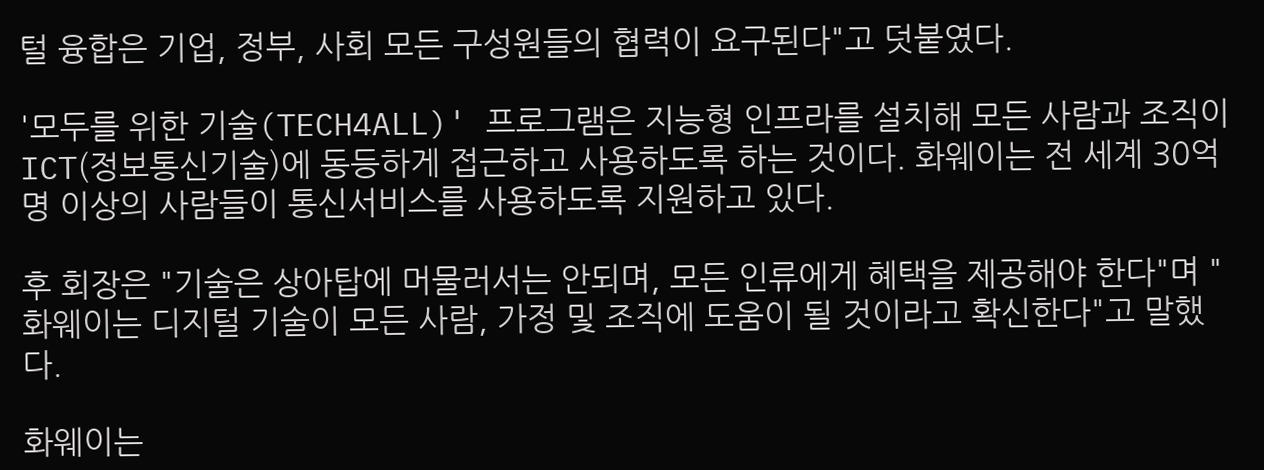털 융합은 기업, 정부, 사회 모든 구성원들의 협력이 요구된다"고 덧붙였다.

'모두를 위한 기술(TECH4ALL)' 프로그램은 지능형 인프라를 설치해 모든 사람과 조직이 ICT(정보통신기술)에 동등하게 접근하고 사용하도록 하는 것이다. 화웨이는 전 세계 30억명 이상의 사람들이 통신서비스를 사용하도록 지원하고 있다.

후 회장은 "기술은 상아탑에 머물러서는 안되며, 모든 인류에게 혜택을 제공해야 한다"며 "화웨이는 디지털 기술이 모든 사람, 가정 및 조직에 도움이 될 것이라고 확신한다"고 말했다.

화웨이는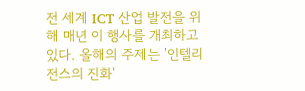전 세계 ICT 산업 발전을 위해 매년 이 행사를 개최하고 있다. 올해의 주제는 '인텔리전스의 진화'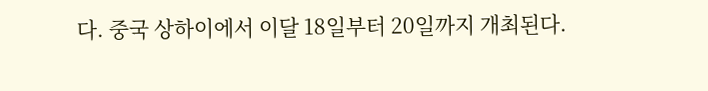다. 중국 상하이에서 이달 18일부터 20일까지 개최된다.